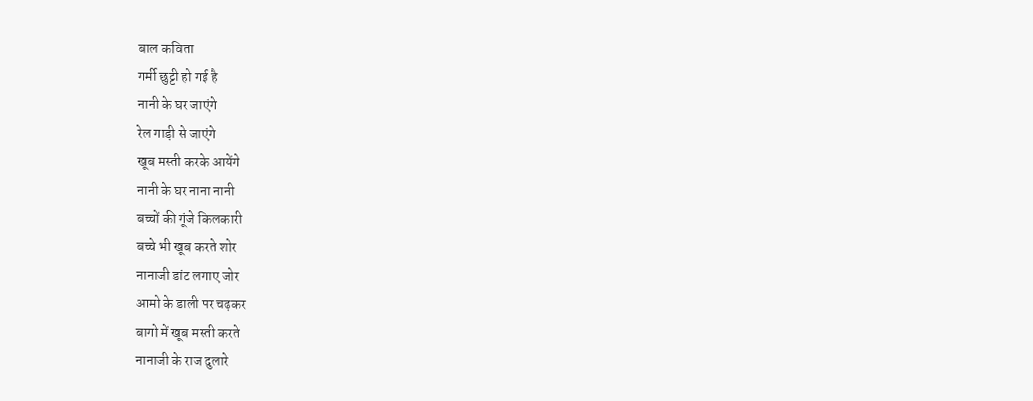बाल कविता
गर्मी छुट्टी हो गई है
नानी के घर जाएंगे
रेल गाड़ी से जाएंगे
खूब मस्ती करके आयेंगे
नानी के घर नाना नानी
बच्चों की गूंजे किलकारी
बच्चे भी खूब करते शोर
नानाजी डांट लगाए जोर
आमो के डाली पर चढ़कर
बागो में खूब मस्ती करते
नानाजी के राज दुलारे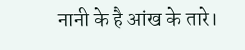नानी के है आंख के तारे।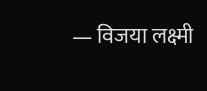— विजया लक्ष्मी